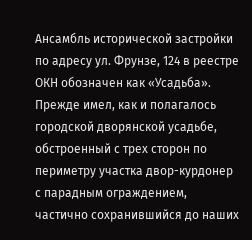Ансамбль исторической застройки по адресу ул. Фрунзе, 124 в реестре ОКН обозначен как «Усадьба». Прежде имел, как и полагалось городской дворянской усадьбе, обстроенный с трех сторон по периметру участка двор-курдонер с парадным ограждением, частично сохранившийся до наших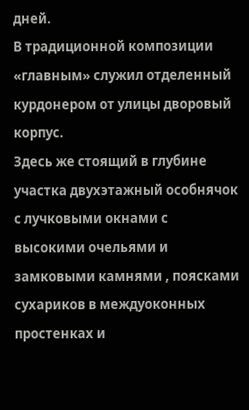дней.
В традиционной композиции «главным» служил отделенный курдонером от улицы дворовый корпус.
Здесь же стоящий в глубине участка двухэтажный особнячок с лучковыми окнами с высокими очельями и замковыми камнями , поясками сухариков в междуоконных простенках и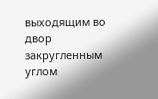выходящим во двор закругленным углом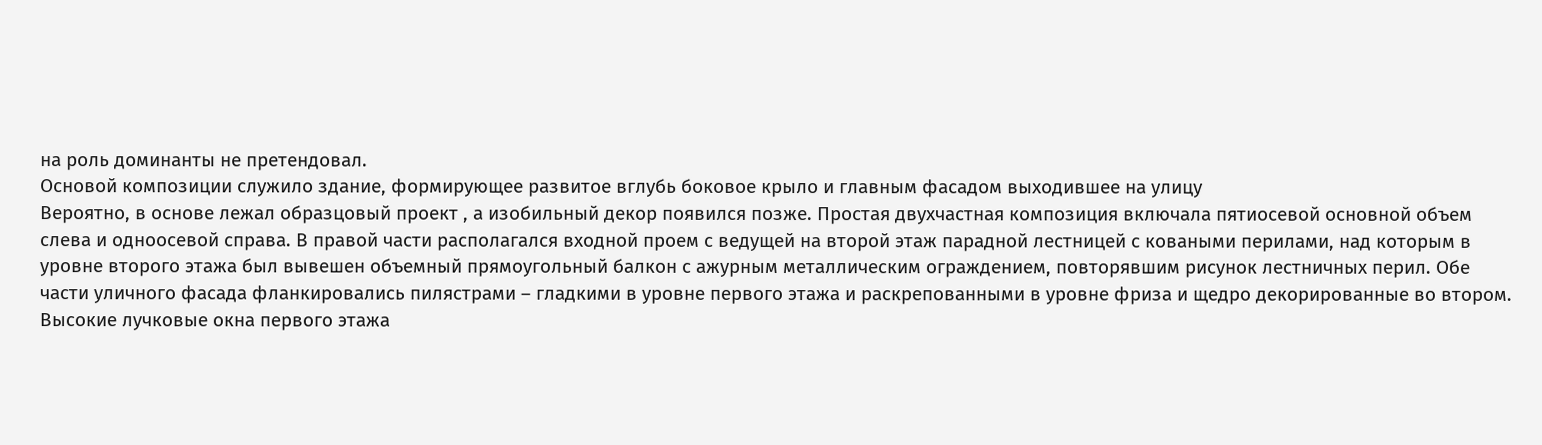на роль доминанты не претендовал.
Основой композиции служило здание, формирующее развитое вглубь боковое крыло и главным фасадом выходившее на улицу
Вероятно, в основе лежал образцовый проект , а изобильный декор появился позже. Простая двухчастная композиция включала пятиосевой основной объем слева и одноосевой справа. В правой части располагался входной проем с ведущей на второй этаж парадной лестницей с коваными перилами, над которым в уровне второго этажа был вывешен объемный прямоугольный балкон с ажурным металлическим ограждением, повторявшим рисунок лестничных перил. Обе части уличного фасада фланкировались пилястрами – гладкими в уровне первого этажа и раскрепованными в уровне фриза и щедро декорированные во втором.
Высокие лучковые окна первого этажа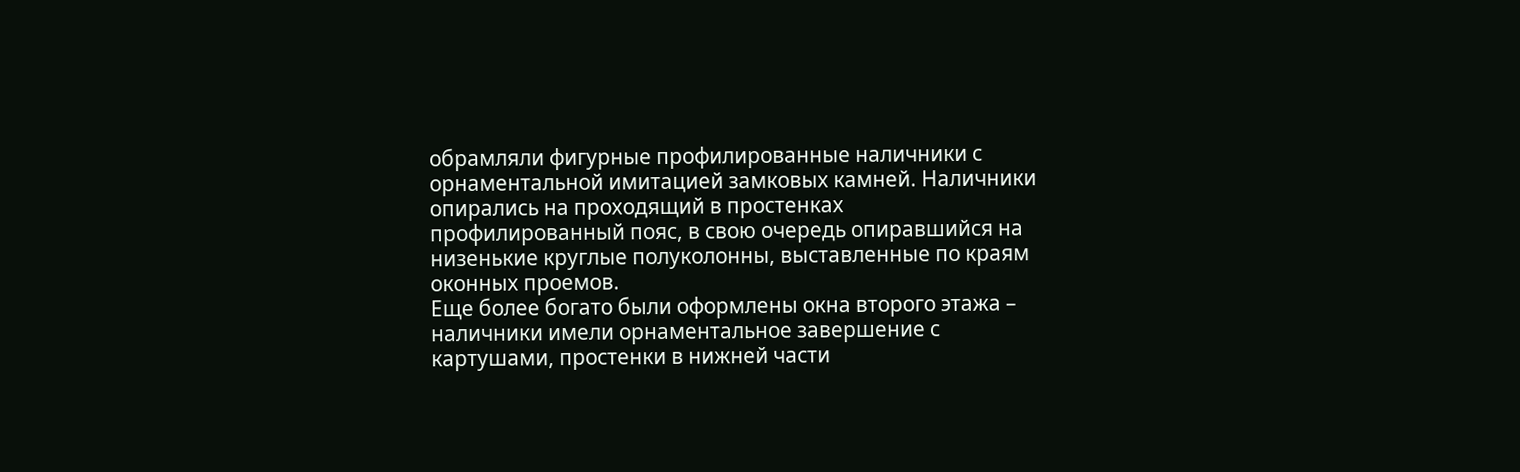обрамляли фигурные профилированные наличники с орнаментальной имитацией замковых камней. Наличники опирались на проходящий в простенках профилированный пояс, в свою очередь опиравшийся на низенькие круглые полуколонны, выставленные по краям оконных проемов.
Еще более богато были оформлены окна второго этажа – наличники имели орнаментальное завершение с картушами, простенки в нижней части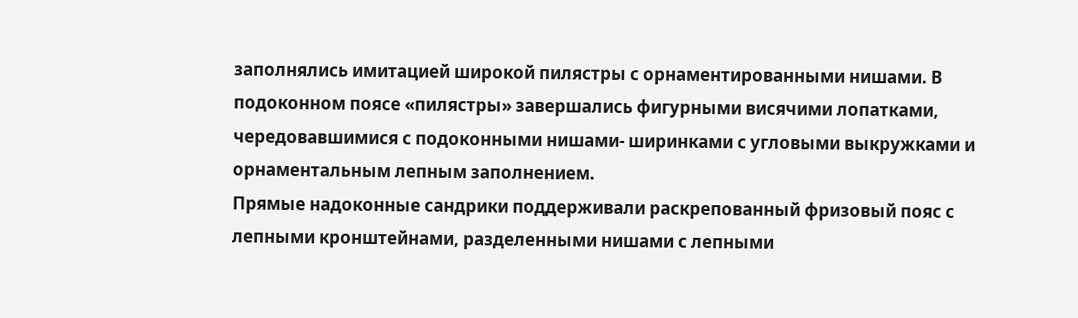заполнялись имитацией широкой пилястры с орнаментированными нишами. В подоконном поясе «пилястры» завершались фигурными висячими лопатками, чередовавшимися с подоконными нишами- ширинками с угловыми выкружками и орнаментальным лепным заполнением.
Прямые надоконные сандрики поддерживали раскрепованный фризовый пояс с лепными кронштейнами, разделенными нишами с лепными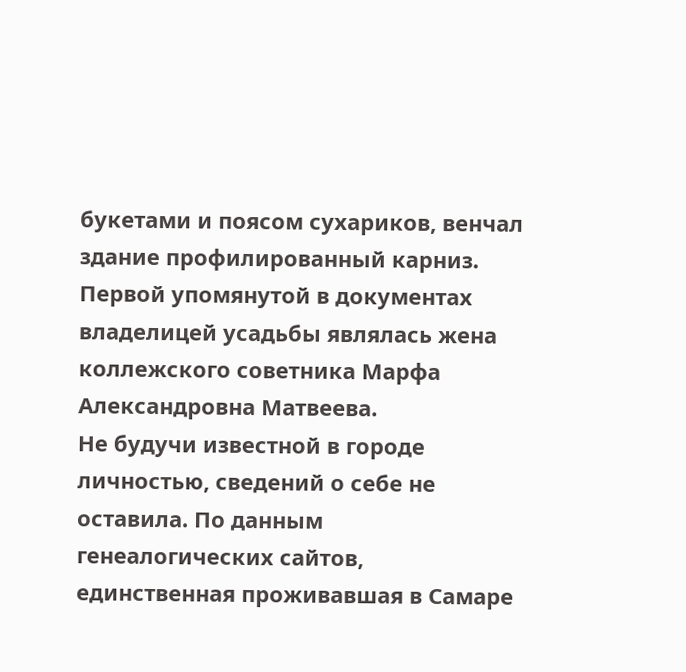букетами и поясом сухариков, венчал здание профилированный карниз.
Первой упомянутой в документах владелицей усадьбы являлась жена коллежского советника Марфа Александровна Матвеева.
Не будучи известной в городе личностью, сведений о себе не оставила. По данным генеалогических сайтов, единственная проживавшая в Самаре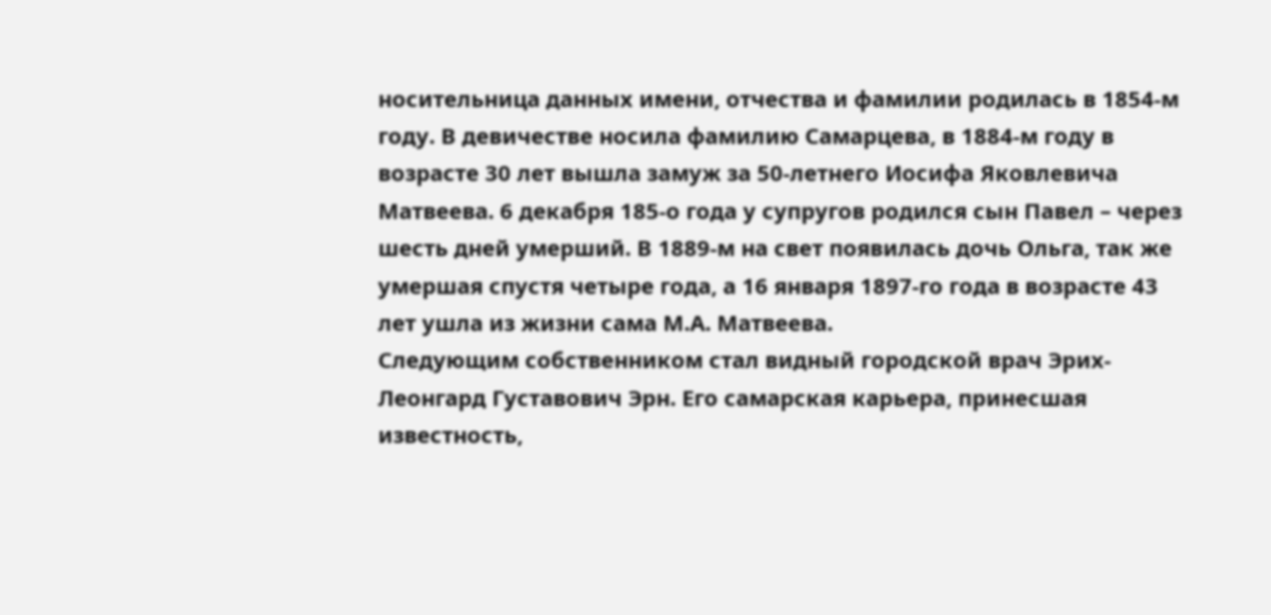носительница данных имени, отчества и фамилии родилась в 1854-м году. В девичестве носила фамилию Самарцева, в 1884-м году в возрасте 30 лет вышла замуж за 50-летнего Иосифа Яковлевича Матвеева. 6 декабря 185-о года у супругов родился сын Павел – через шесть дней умерший. В 1889-м на свет появилась дочь Ольга, так же умершая спустя четыре года, а 16 января 1897-го года в возрасте 43 лет ушла из жизни сама М.А. Матвеева.
Следующим собственником стал видный городской врач Эрих-Леонгард Густавович Эрн. Его самарская карьера, принесшая известность,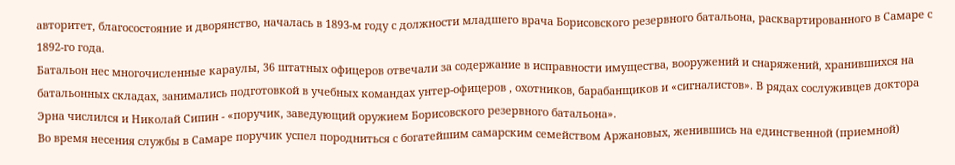авторитет, благосостояние и дворянство, началась в 1893-м году с должности младшего врача Борисовского резервного батальона, расквартированного в Самаре с 1892-го года.
Батальон нес многочисленные караулы, 36 штатных офицеров отвечали за содержание в исправности имущества, вооружений и снаряжений, хранившихся на батальонных складах, занимались подготовкой в учебных командах унтер-офицеров , охотников, барабанщиков и «сигналистов». В рядах сослуживцев доктора Эрна числился и Николай Сипин - «поручик, заведующий оружием Борисовского резервного батальона».
Во время несения службы в Самаре поручик успел породниться с богатейшим самарским семейством Аржановых, женившись на единственной (приемной)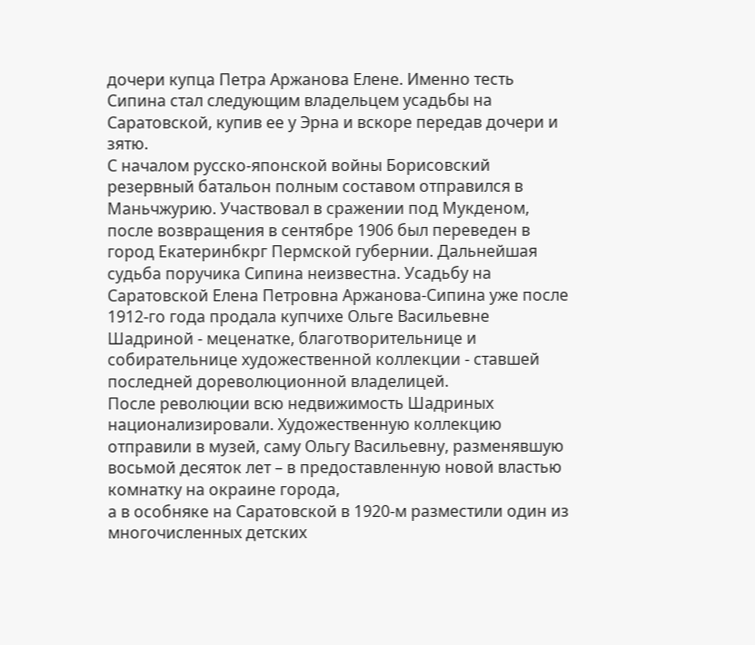дочери купца Петра Аржанова Елене. Именно тесть Сипина стал следующим владельцем усадьбы на Саратовской, купив ее у Эрна и вскоре передав дочери и зятю.
С началом русско-японской войны Борисовский резервный батальон полным составом отправился в Маньчжурию. Участвовал в сражении под Мукденом, после возвращения в сентябре 1906 был переведен в город Екатеринбкрг Пермской губернии. Дальнейшая судьба поручика Сипина неизвестна. Усадьбу на Саратовской Елена Петровна Аржанова-Сипина уже после 1912-го года продала купчихе Ольге Васильевне Шадриной - меценатке, благотворительнице и собирательнице художественной коллекции - ставшей последней дореволюционной владелицей.
После революции всю недвижимость Шадриных национализировали. Художественную коллекцию отправили в музей, саму Ольгу Васильевну, разменявшую восьмой десяток лет – в предоставленную новой властью комнатку на окраине города,
а в особняке на Саратовской в 1920-м разместили один из многочисленных детских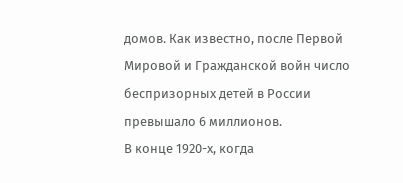домов. Как известно, после Первой Мировой и Гражданской войн число беспризорных детей в России превышало 6 миллионов.
В конце 1920-х, когда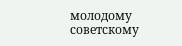молодому советскому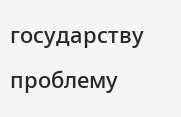государству проблему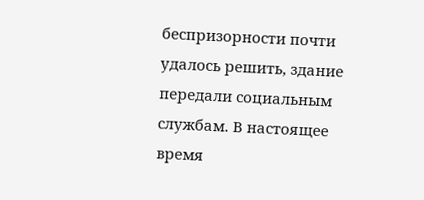беспризорности почти удалось решить, здание передали социальным службам. В настоящее время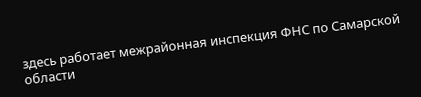здесь работает межрайонная инспекция ФНС по Самарской области